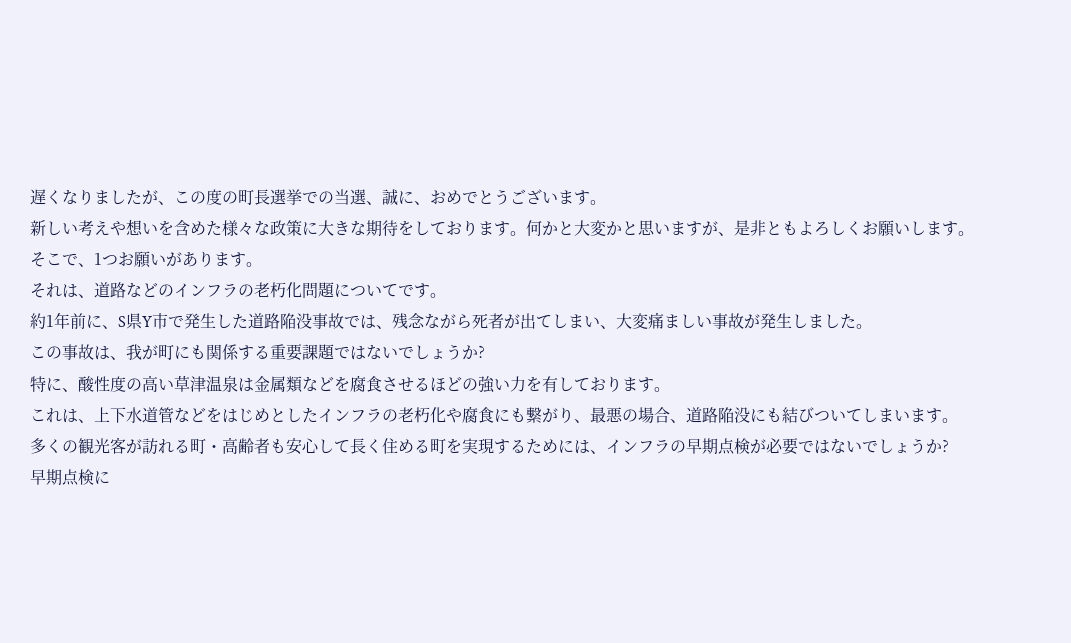遅くなりましたが、この度の町長選挙での当選、誠に、おめでとうございます。
新しい考えや想いを含めた様々な政策に大きな期待をしております。何かと大変かと思いますが、是非ともよろしくお願いします。
そこで、1つお願いがあります。
それは、道路などのインフラの老朽化問題についてです。
約1年前に、S県Y市で発生した道路陥没事故では、残念ながら死者が出てしまい、大変痛ましい事故が発生しました。
この事故は、我が町にも関係する重要課題ではないでしょうか?
特に、酸性度の高い草津温泉は金属類などを腐食させるほどの強い力を有しております。
これは、上下水道管などをはじめとしたインフラの老朽化や腐食にも繋がり、最悪の場合、道路陥没にも結びついてしまいます。
多くの観光客が訪れる町・高齢者も安心して長く住める町を実現するためには、インフラの早期点検が必要ではないでしょうか?
早期点検に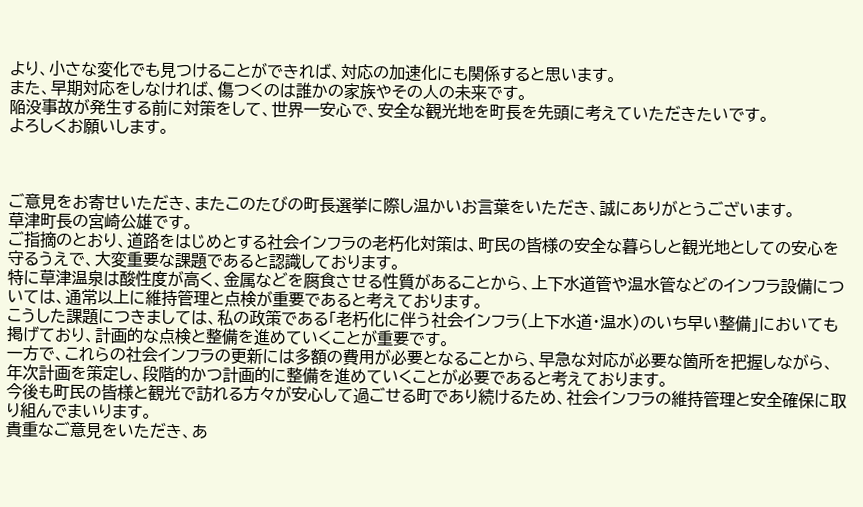より、小さな変化でも見つけることができれば、対応の加速化にも関係すると思います。
また、早期対応をしなければ、傷つくのは誰かの家族やその人の未来です。
陥没事故が発生する前に対策をして、世界一安心で、安全な観光地を町長を先頭に考えていただきたいです。
よろしくお願いします。



ご意見をお寄せいただき、またこのたびの町長選挙に際し温かいお言葉をいただき、誠にありがとうございます。
草津町長の宮崎公雄です。
ご指摘のとおり、道路をはじめとする社会インフラの老朽化対策は、町民の皆様の安全な暮らしと観光地としての安心を守るうえで、大変重要な課題であると認識しております。
特に草津温泉は酸性度が高く、金属などを腐食させる性質があることから、上下水道管や温水管などのインフラ設備については、通常以上に維持管理と点検が重要であると考えております。
こうした課題につきましては、私の政策である「老朽化に伴う社会インフラ(上下水道・温水)のいち早い整備」においても掲げており、計画的な点検と整備を進めていくことが重要です。
一方で、これらの社会インフラの更新には多額の費用が必要となることから、早急な対応が必要な箇所を把握しながら、年次計画を策定し、段階的かつ計画的に整備を進めていくことが必要であると考えております。
今後も町民の皆様と観光で訪れる方々が安心して過ごせる町であり続けるため、社会インフラの維持管理と安全確保に取り組んでまいります。
貴重なご意見をいただき、あ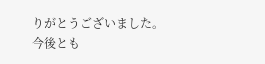りがとうございました。
今後とも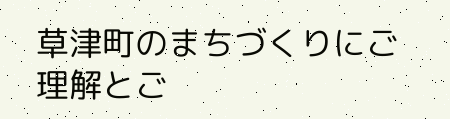草津町のまちづくりにご理解とご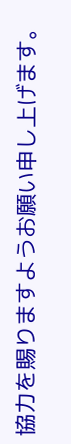協力を賜りますようお願い申し上げます。